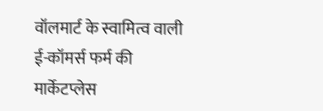वॉलमार्ट के स्वामित्व वाली ई-कॉमर्स फर्म की मार्केटप्लेस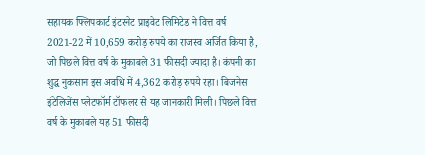सहायक फ्लिपकार्ट इंटरनेट प्राइवेट लिमिटेड ने वित्त वर्ष 2021-22 में 10,659 करोड़ रुपये का राजस्व अर्जित किया है, जो पिछले वित्त वर्ष के मुकाबले 31 फीसदी ज्यादा है। कंपनी का शुद्ध नुकसान इस अवधि में 4,362 करोड़ रुपये रहा। बिजनेस इंटेलिजेंस प्लेटफॉर्म टॉफलर से यह जानकारी मिली। पिछले वित्त वर्ष के मुकाबले यह 51 फीसदी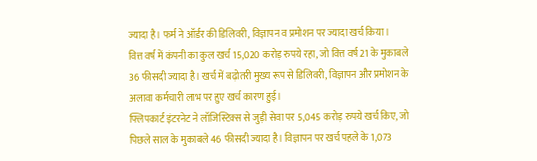ज्यादा है। फर्म ने ऑर्डर की डिलिवरी, विज्ञापन व प्रमोशन पर ज्यादा खर्च किया।
वित्त वर्ष में कंपनी का कुल खर्च 15,020 करोड़ रुपये रहा, जो वित्त वर्ष 21 के मुकाबले 36 फीसदी ज्यादा है। खर्च में बढ़ोतरी मुख्य रूप से डिलिवरी, विज्ञापन और प्रमोशन के अलावा कर्मचारी लाभ पर हुए खर्च कारण हुई।
फ्लिपकार्ट इंटरनेट ने लॉजिस्टिक्स से जुड़ी सेवा पर 5,045 करोड़ रुपये खर्च किए, जो पिछले साल के मुकाबले 46 फीसदी ज्यादा है। विज्ञापन पर खर्च पहले के 1,073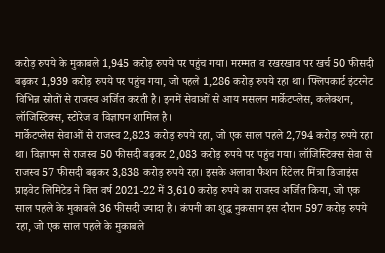करोड़ रुपये के मुकाबले 1,945 करोड़ रुपये पर पहुंच गया। मरम्मत व रखरखाव पर खर्च 50 फीसदी बढ़कर 1,939 करोड़ रुपये पर पहुंच गया, जो पहले 1,286 करोड़ रुपये रहा था। फ्लिपकार्ट इंटरनेट विभिन्न स्रोतों से राजस्व अर्जित करती है। इनमें सेवाओं से आय मसलन मार्केटप्लेस, कलेक्शन, लॉजिस्टिक्स, स्टोरेज व विज्ञापन शामिल है।
मार्केटप्लेस सेवाओं से राजस्व 2,823 करोड़ रुपये रहा, जो एक साल पहले 2,794 करोड़ रुपये रहा था। विज्ञापन से राजस्व 50 फीसदी बढ़कर 2,083 करोड़ रुपये पर पहुंच गया। लॉजिस्टिक्स सेवा से राजस्व 57 फीसदी बढ़कर 3,838 करोड़ रुपये रहा। इसके अलावा फैशन रिटेलर मिंत्रा डिजाइंस प्राइवेट लिमिटेड ने वित्त वर्ष 2021-22 में 3,610 करोड़ रुपये का राजस्व अर्जित किया, जो एक साल पहले के मुकाबले 36 फीसदी ज्यादा है। कंपनी का शुद्ध नुकसान इस दौरान 597 करोड़ रुपये रहा, जो एक साल पहले के मुकाबले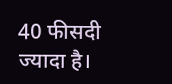40 फीसदी ज्यादा है।